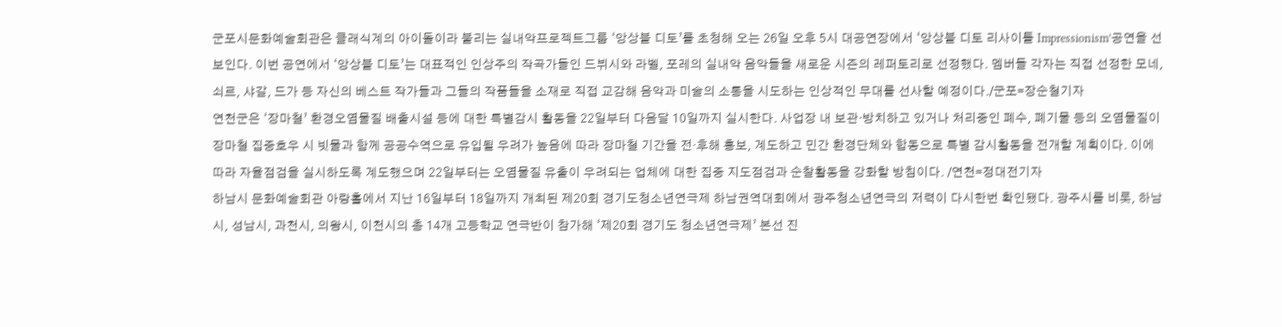군포시문화예술회관은 클래식계의 아이돌이라 불리는 실내악프로젝트그룹 ‘앙상블 디토’를 초청해 오는 26일 오후 5시 대공연장에서 ‘앙상블 디토 리사이틀 Impressionism’공연을 선보인다. 이번 공연에서 ‘앙상블 디토’는 대표적인 인상주의 작곡가들인 드뷔시와 라벨, 포레의 실내악 음악들을 새로운 시즌의 레퍼토리로 선정했다. 멤버들 각자는 직접 선정한 모네, 쇠르, 샤갈, 드가 등 자신의 베스트 작가들과 그들의 작품들을 소재로 직접 교감해 음악과 미술의 소통을 시도하는 인상적인 무대를 선사할 예정이다./군포=장순철기자
연천군은 ‘장마철’ 환경오염물질 배출시설 등에 대한 특별감시 활동을 22일부터 다음달 10일까지 실시한다. 사업장 내 보관·방치하고 있거나 처리중인 폐수, 폐기물 등의 오염물질이 장마철 집중호우 시 빗물과 함께 공공수역으로 유입될 우려가 높음에 따라 장마철 기간을 전·후해 홍보, 계도하고 민간 환경단체와 합동으로 특별 감시활동을 전개할 계획이다. 이에 따라 자율점검을 실시하도록 계도했으며 22일부터는 오염물질 유출이 우려되는 업체에 대한 집중 지도점검과 순찰활동을 강화할 방침이다. /연천=정대전기자
하남시 문화예술회관 아랑홀에서 지난 16일부터 18일까지 개최된 제20회 경기도청소년연극제 하남권역대회에서 광주청소년연극의 저력이 다시한번 확인됐다. 광주시를 비롯, 하남시, 성남시, 과천시, 의왕시, 이천시의 총 14개 고등학교 연극반이 참가해 ‘제20회 경기도 청소년연극제’ 본선 진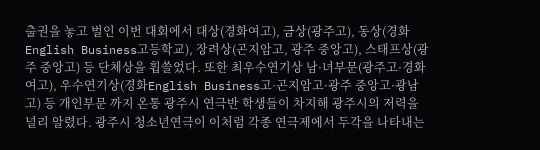출권을 놓고 벌인 이번 대회에서 대상(경화여고), 금상(광주고), 동상(경화English Business고등학교), 장려상(곤지암고, 광주 중앙고), 스태프상(광주 중앙고) 등 단체상을 휩쓸었다. 또한 최우수연기상 남·녀부문(광주고·경화여고), 우수연기상(경화English Business고·곤지암고·광주 중앙고·광남고) 등 개인부문 까지 온통 광주시 연극반 학생들이 차지해 광주시의 저력을 널리 알렸다. 광주시 청소년연극이 이처럼 각종 연극제에서 두각을 나타내는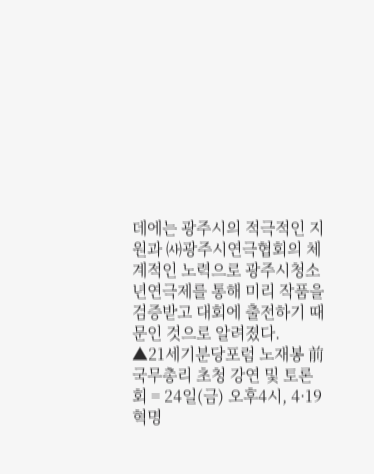데에는 광주시의 적극적인 지원과 ㈔광주시연극협회의 체계적인 노력으로 광주시청소년연극제를 통해 미리 작품을 검증받고 대회에 출전하기 때문인 것으로 알려졌다.
▲21세기분당포럼 노재봉 前 국무총리 초청 강연 및 토론회 = 24일(금) 오후4시, 4·19혁명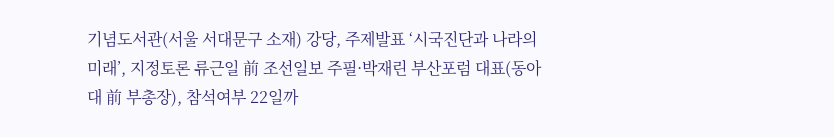기념도서관(서울 서대문구 소재) 강당, 주제발표 ‘시국진단과 나라의 미래’, 지정토론 류근일 前 조선일보 주필·박재린 부산포럼 대표(동아대 前 부총장), 참석여부 22일까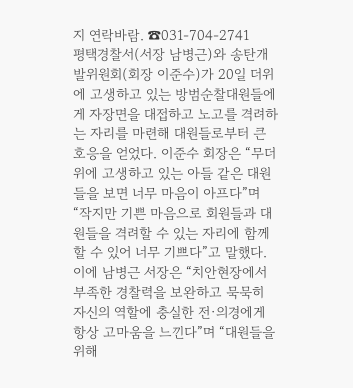지 연락바람. ☎031-704-2741
평택경찰서(서장 남병근)와 송탄개발위원회(회장 이준수)가 20일 더위에 고생하고 있는 방범순찰대원들에게 자장면을 대접하고 노고를 격려하는 자리를 마련해 대원들로부터 큰 호응을 얻었다. 이준수 회장은 “무더위에 고생하고 있는 아들 같은 대원들을 보면 너무 마음이 아프다”며 “작지만 기쁜 마음으로 회원들과 대원들을 격려할 수 있는 자리에 함께 할 수 있어 너무 기쁘다”고 말했다. 이에 남병근 서장은 “치안현장에서 부족한 경찰력을 보완하고 묵묵히 자신의 역할에 충실한 전·의경에게 항상 고마움을 느낀다”며 “대원들을 위해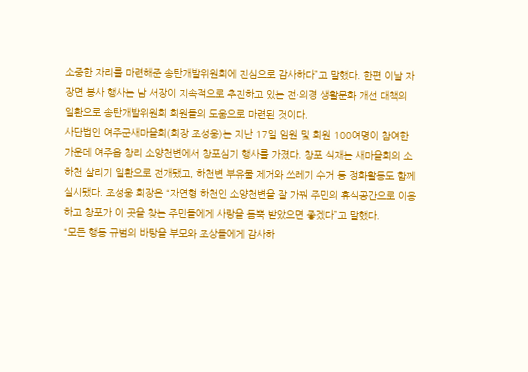소중한 자리를 마련해준 송탄개발위원회에 진심으로 감사하다”고 말했다. 한편 이날 자장면 봉사 행사는 남 서장이 지속적으로 추진하고 있는 전·의경 생활문화 개선 대책의 일환으로 송탄개발위원회 회원들의 도움으로 마련된 것이다.
사단법인 여주군새마을회(회장 조성웅)는 지난 17일 임원 및 회원 100여명이 참여한 가운데 여주읍 창리 소양천변에서 창포심기 행사를 가졌다. 창포 식재는 새마을회의 소하천 살리기 일환으로 전개됐고, 하천변 부유물 제거와 쓰레기 수거 등 정화활동도 함께 실시됐다. 조성웅 회장은 “자연형 하천인 소양천변을 잘 가꿔 주민의 휴식공간으로 이용하고 창포가 이 곳을 찾는 주민들에게 사랑을 듬뿍 받았으면 좋겠다”고 말했다.
“모든 행동 규범의 바탕을 부모와 조상들에게 감사하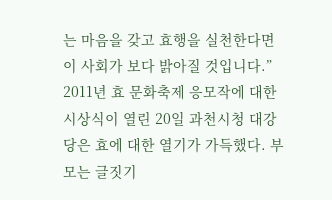는 마음을 갖고 효행을 실천한다면 이 사회가 보다 밝아질 것입니다.” 2011년 효 문화축제 응모작에 대한 시상식이 열린 20일 과천시청 대강당은 효에 대한 열기가 가득했다. 부모는 글짓기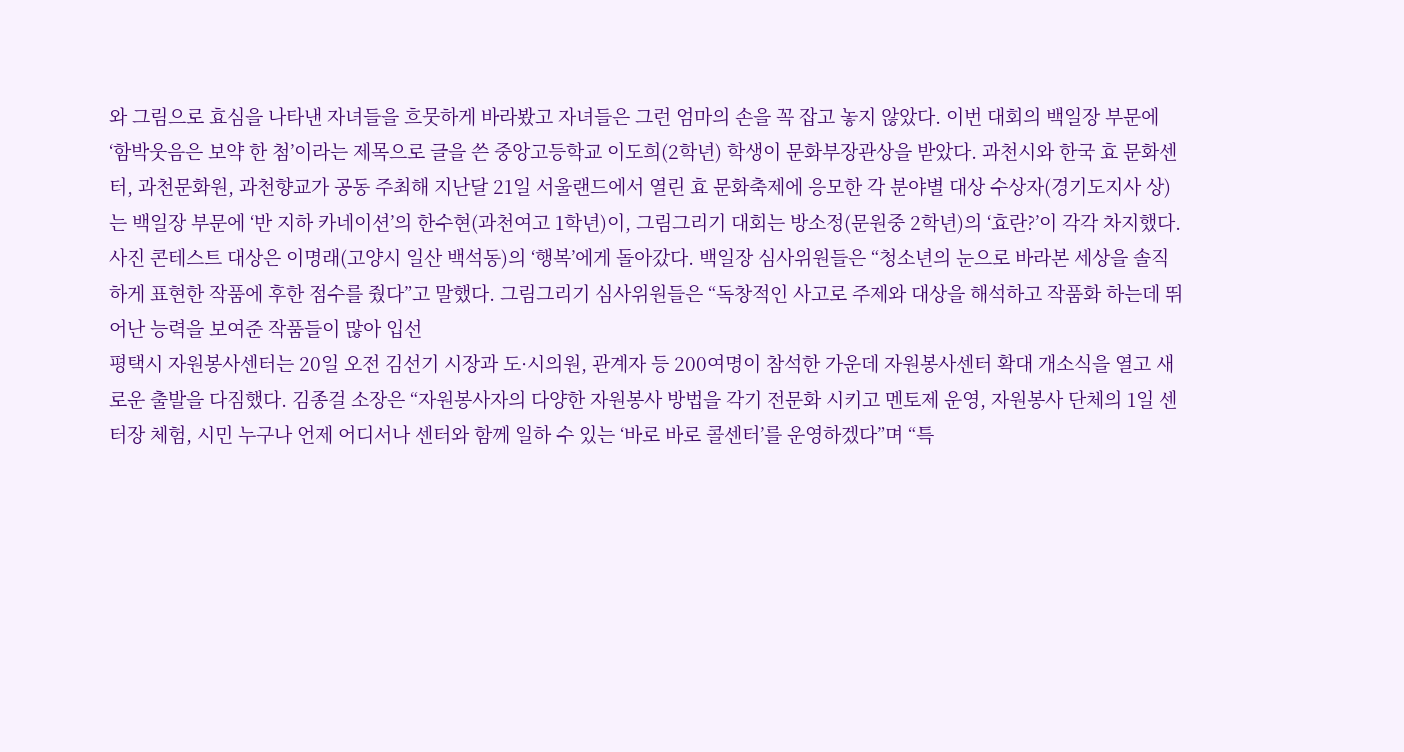와 그림으로 효심을 나타낸 자녀들을 흐뭇하게 바라봤고 자녀들은 그런 엄마의 손을 꼭 잡고 놓지 않았다. 이번 대회의 백일장 부문에 ‘함박웃음은 보약 한 첨’이라는 제목으로 글을 쓴 중앙고등학교 이도희(2학년) 학생이 문화부장관상을 받았다. 과천시와 한국 효 문화센터, 과천문화원, 과천향교가 공동 주최해 지난달 21일 서울랜드에서 열린 효 문화축제에 응모한 각 분야별 대상 수상자(경기도지사 상)는 백일장 부문에 ‘반 지하 카네이션’의 한수현(과천여고 1학년)이, 그림그리기 대회는 방소정(문원중 2학년)의 ‘효란?’이 각각 차지했다. 사진 콘테스트 대상은 이명래(고양시 일산 백석동)의 ‘행복’에게 돌아갔다. 백일장 심사위원들은 “청소년의 눈으로 바라본 세상을 솔직하게 표현한 작품에 후한 점수를 줬다”고 말했다. 그림그리기 심사위원들은 “독창적인 사고로 주제와 대상을 해석하고 작품화 하는데 뛰어난 능력을 보여준 작품들이 많아 입선
평택시 자원봉사센터는 20일 오전 김선기 시장과 도·시의원, 관계자 등 200여명이 참석한 가운데 자원봉사센터 확대 개소식을 열고 새로운 출발을 다짐했다. 김종걸 소장은 “자원봉사자의 다양한 자원봉사 방법을 각기 전문화 시키고 멘토제 운영, 자원봉사 단체의 1일 센터장 체험, 시민 누구나 언제 어디서나 센터와 함께 일하 수 있는 ‘바로 바로 콜센터’를 운영하겠다”며 “특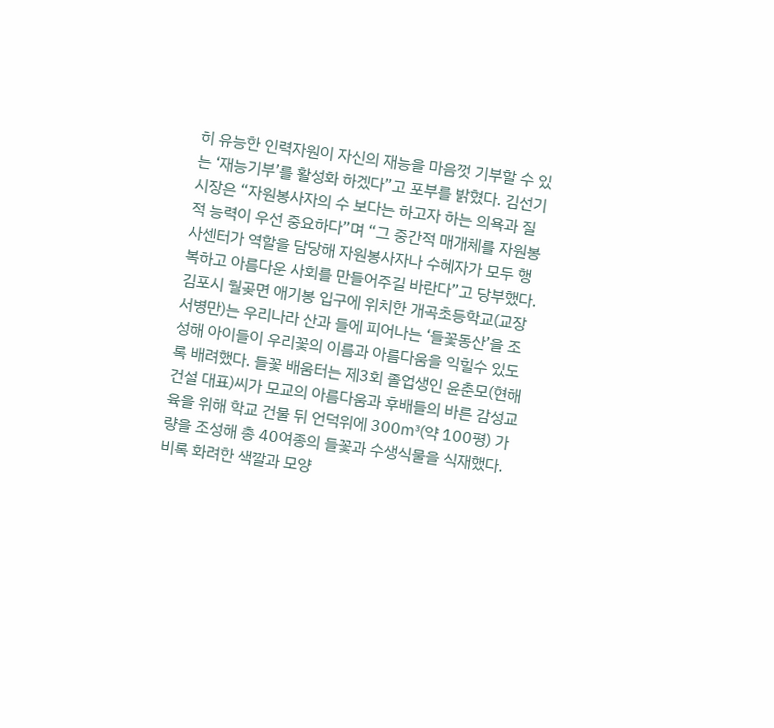히 유능한 인력자원이 자신의 재능을 마음껏 기부할 수 있는 ‘재능기부’를 활성화 하겠다”고 포부를 밝혔다. 김선기 시장은 “자원봉사자의 수 보다는 하고자 하는 의욕과 질적 능력이 우선 중요하다”며 “그 중간적 매개체를 자원봉사센터가 역할을 담당해 자원봉사자나 수혜자가 모두 행복하고 아름다운 사회를 만들어주길 바란다”고 당부했다.
김포시 월곶면 애기봉 입구에 위치한 개곡초등학교(교장 서병만)는 우리나라 산과 들에 피어나는 ‘들꽃동산’을 조성해 아이들이 우리꽃의 이름과 아름다움을 익힐수 있도록 배려했다. 들꽃 배움터는 제3회 졸업생인 윤춘모(현해건설 대표)씨가 모교의 아름다움과 후배들의 바른 감성교육을 위해 학교 건물 뒤 언덕위에 300㎥(약 100평) 가량을 조성해 총 40여종의 들꽃과 수생식물을 식재했다. 비록 화려한 색깔과 모양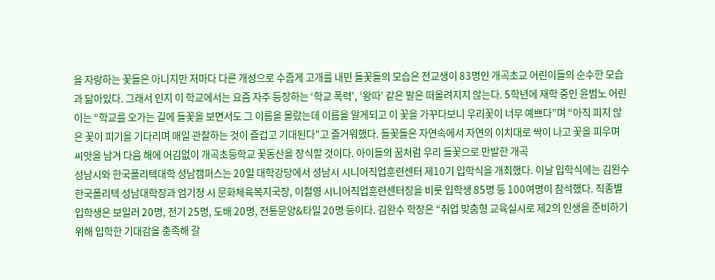을 자랑하는 꽃들은 아니지만 저마다 다른 개성으로 수줍게 고개를 내민 들꽃들의 모습은 전교생이 83명인 개곡초교 어린이들의 순수한 모습과 닮아있다. 그래서 인지 이 학교에서는 요즘 자주 등장하는 ‘학교 폭력’, ‘왕따’ 같은 말은 떠올려지지 않는다. 5학년에 재학 중인 윤범노 어린이는 “학교를 오가는 길에 들꽃을 보면서도 그 이름을 몰랐는데 이름을 알게되고 이 꽃을 가꾸다보니 우리꽃이 너무 예쁘다”며 “아직 피지 않은 꽃이 피기을 기다리며 매일 관찰하는 것이 즐겁고 기대된다”고 즐거워했다. 들꽃들은 자연속에서 자연의 이치대로 싹이 나고 꽃을 피우며 씨앗을 남겨 다음 해에 어김없이 개곡초등학교 꽃동산을 장식할 것이다. 아이들의 꿈처럼 우리 들꽃으로 만발한 개곡
성남시와 한국폴리텍대학 성남캠퍼스는 20일 대학강당에서 성남시 시니어직업훈련센터 제10기 입학식을 개최했다. 이날 입학식에는 김완수 한국폴리텍 성남대학장과 엄기정 시 문화체육복지국장, 이철영 시니어직업훈련센터장을 비롯 입학생 85명 등 100여명이 참석했다. 직종별 입학생은 보일러 20명, 전기 25명, 도배 20명, 전통문양&타일 20명 등이다. 김완수 학장은 “취업 맞춤형 교육실시로 제2의 인생을 준비하기 위해 입학한 기대감을 충족해 갈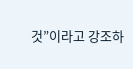것”이라고 강조하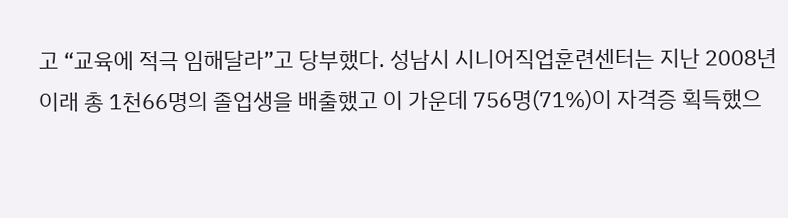고 “교육에 적극 임해달라”고 당부했다. 성남시 시니어직업훈련센터는 지난 2008년 이래 총 1천66명의 졸업생을 배출했고 이 가운데 756명(71%)이 자격증 획득했으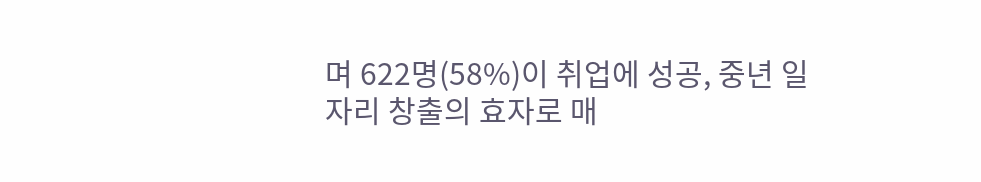며 622명(58%)이 취업에 성공, 중년 일자리 창출의 효자로 매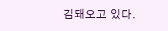김돼오고 있다.